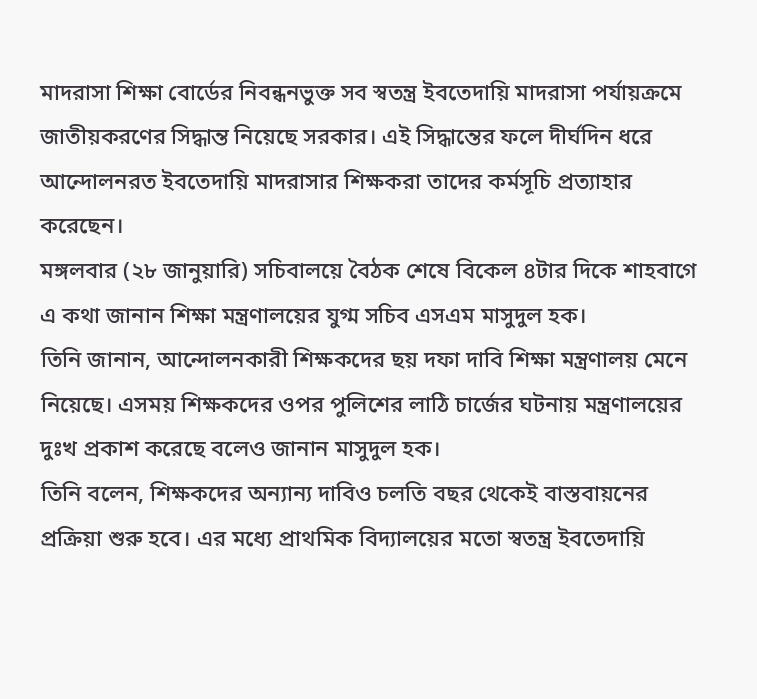মাদরাসা শিক্ষা বোর্ডের নিবন্ধনভুক্ত সব স্বতন্ত্র ইবতেদায়ি মাদরাসা পর্যায়ক্রমে জাতীয়করণের সিদ্ধান্ত নিয়েছে সরকার। এই সিদ্ধান্তের ফলে দীর্ঘদিন ধরে আন্দোলনরত ইবতেদায়ি মাদরাসার শিক্ষকরা তাদের কর্মসূচি প্রত্যাহার করেছেন।
মঙ্গলবার (২৮ জানুয়ারি) সচিবালয়ে বৈঠক শেষে বিকেল ৪টার দিকে শাহবাগে এ কথা জানান শিক্ষা মন্ত্রণালয়ের যুগ্ম সচিব এসএম মাসুদুল হক।
তিনি জানান, আন্দোলনকারী শিক্ষকদের ছয় দফা দাবি শিক্ষা মন্ত্রণালয় মেনে নিয়েছে। এসময় শিক্ষকদের ওপর পুলিশের লাঠি চার্জের ঘটনায় মন্ত্রণালয়ের দুঃখ প্রকাশ করেছে বলেও জানান মাসুদুল হক।
তিনি বলেন, শিক্ষকদের অন্যান্য দাবিও চলতি বছর থেকেই বাস্তবায়নের প্রক্রিয়া শুরু হবে। এর মধ্যে প্রাথমিক বিদ্যালয়ের মতো স্বতন্ত্র ইবতেদায়ি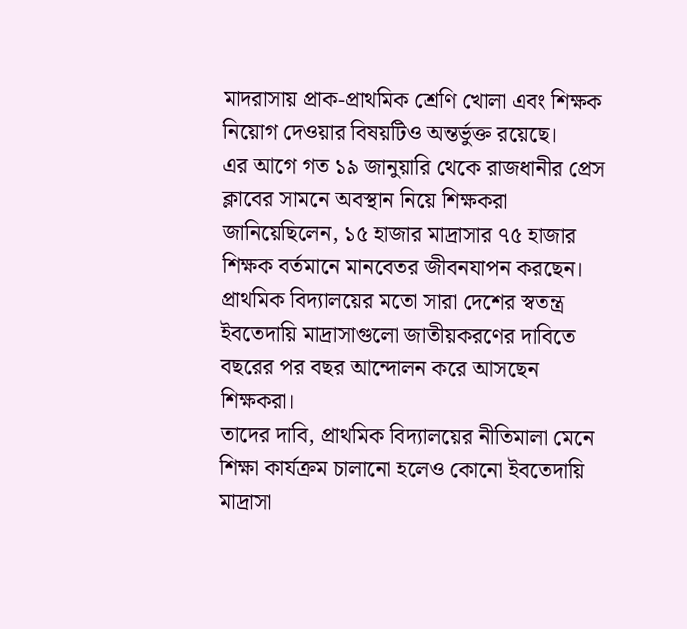মাদরাসায় প্রাক-প্রাথমিক শ্রেণি খোলা এবং শিক্ষক নিয়োগ দেওয়ার বিষয়টিও অন্তর্ভুক্ত রয়েছে।
এর আগে গত ১৯ জানুয়ারি থেকে রাজধানীর প্রেস ক্লাবের সামনে অবস্থান নিয়ে শিক্ষকরা জানিয়েছিলেন, ১৫ হাজার মাদ্রাসার ৭৫ হাজার শিক্ষক বর্তমানে মানবেতর জীবনযাপন করছেন। প্রাথমিক বিদ্যালয়ের মতো সারা দেশের স্বতন্ত্র ইবতেদায়ি মাদ্রাসাগুলো জাতীয়করণের দাবিতে বছরের পর বছর আন্দোলন করে আসছেন শিক্ষকরা।
তাদের দাবি, প্রাথমিক বিদ্যালয়ের নীতিমালা মেনে শিক্ষা কার্যক্রম চালানো হলেও কোনো ইবতেদায়ি মাদ্রাসা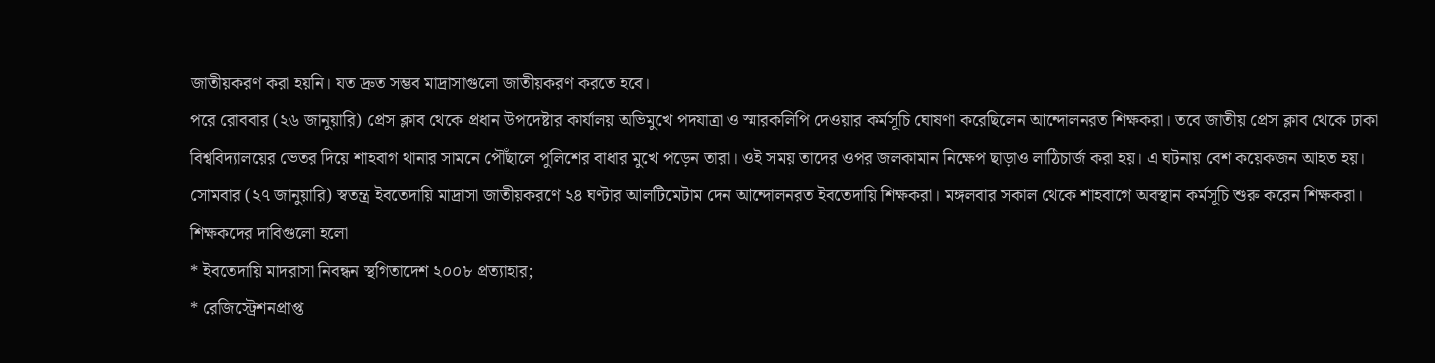জাতীয়করণ করা হয়নি। যত দ্রুত সম্ভব মাদ্রাসাগুলো জাতীয়করণ করতে হবে।
পরে রোববার (২৬ জানুয়ারি) প্রেস ক্লাব থেকে প্রধান উপদেষ্টার কার্যালয় অভিমুখে পদযাত্রা ও স্মারকলিপি দেওয়ার কর্মসূচি ঘোষণা করেছিলেন আন্দোলনরত শিক্ষকরা। তবে জাতীয় প্রেস ক্লাব থেকে ঢাকা বিশ্ববিদ্যালয়ের ভেতর দিয়ে শাহবাগ থানার সামনে পৌঁছালে পুলিশের বাধার মুখে পড়েন তারা। ওই সময় তাদের ওপর জলকামান নিক্ষেপ ছাড়াও লাঠিচার্জ করা হয়। এ ঘটনায় বেশ কয়েকজন আহত হয়।
সোমবার (২৭ জানুয়ারি) স্বতন্ত্র ইবতেদায়ি মাদ্রাসা জাতীয়করণে ২৪ ঘণ্টার আলটিমেটাম দেন আন্দোলনরত ইবতেদায়ি শিক্ষকরা। মঙ্গলবার সকাল থেকে শাহবাগে অবস্থান কর্মসূচি শুরু করেন শিক্ষকরা।
শিক্ষকদের দাবিগুলো হলো
* ইবতেদায়ি মাদরাসা নিবন্ধন স্থগিতাদেশ ২০০৮ প্রত্যাহার;
* রেজিস্ট্রেশনপ্রাপ্ত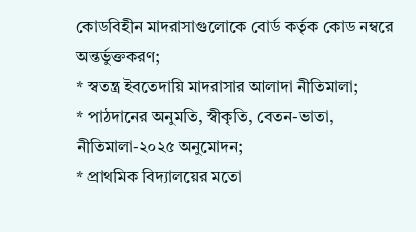কোডবিহীন মাদরাসাগুলোকে বোর্ড কর্তৃক কোড নম্বরে অন্তর্ভুক্তকরণ;
* স্বতন্ত্র ইবতেদায়ি মাদরাসার আলাদা নীতিমালা;
* পাঠদানের অনুমতি, স্বীকৃতি, বেতন-ভাতা, নীতিমালা-২০২৫ অনুমোদন;
* প্রাথমিক বিদ্যালয়ের মতো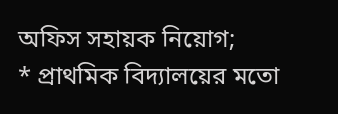অফিস সহায়ক নিয়োগ;
* প্রাথমিক বিদ্যালয়ের মতো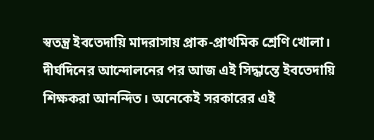স্বতন্ত্র ইবতেদায়ি মাদরাসায় প্রাক-প্রাথমিক শ্রেণি খোলা।
দীর্ঘদিনের আন্দোলনের পর আজ এই সিদ্ধান্তে ইবতেদায়ি শিক্ষকরা আনন্দিত। অনেকেই সরকারের এই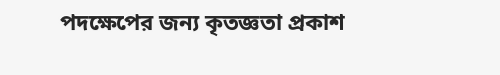পদক্ষেপের জন্য কৃতজ্ঞতা প্রকাশ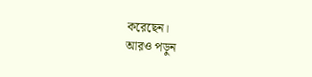করেছেন।
আরও পড়ুন